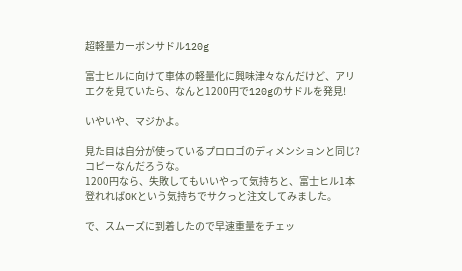超軽量カーボンサドル120g

富士ヒルに向けて車体の軽量化に興味津々なんだけど、アリエクを見ていたら、なんと1200円で120gのサドルを発見!

いやいや、マジかよ。

見た目は自分が使っているプロロゴのディメンションと同じ?コピーなんだろうな。
1200円なら、失敗してもいいやって気持ちと、富士ヒル1本登れればOKという気持ちでサクっと注文してみました。

で、スムーズに到着したので早速重量をチェッ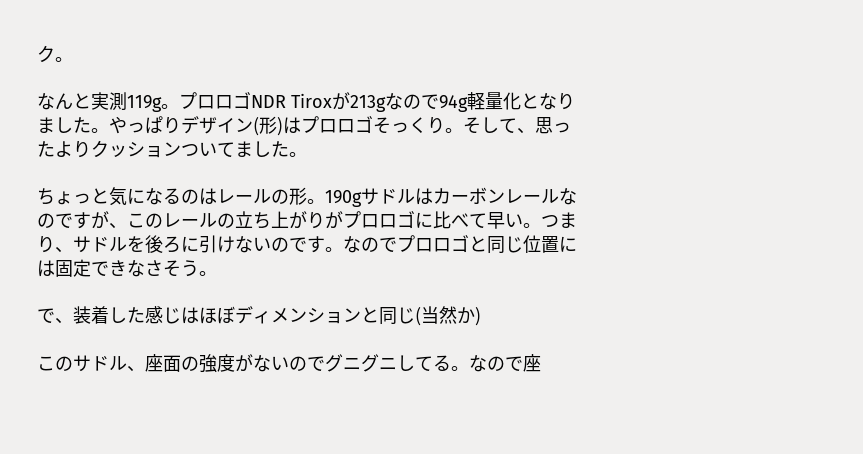ク。

なんと実測119g。プロロゴNDR Tiroxが213gなので94g軽量化となりました。やっぱりデザイン(形)はプロロゴそっくり。そして、思ったよりクッションついてました。

ちょっと気になるのはレールの形。190gサドルはカーボンレールなのですが、このレールの立ち上がりがプロロゴに比べて早い。つまり、サドルを後ろに引けないのです。なのでプロロゴと同じ位置には固定できなさそう。

で、装着した感じはほぼディメンションと同じ(当然か)

このサドル、座面の強度がないのでグニグニしてる。なので座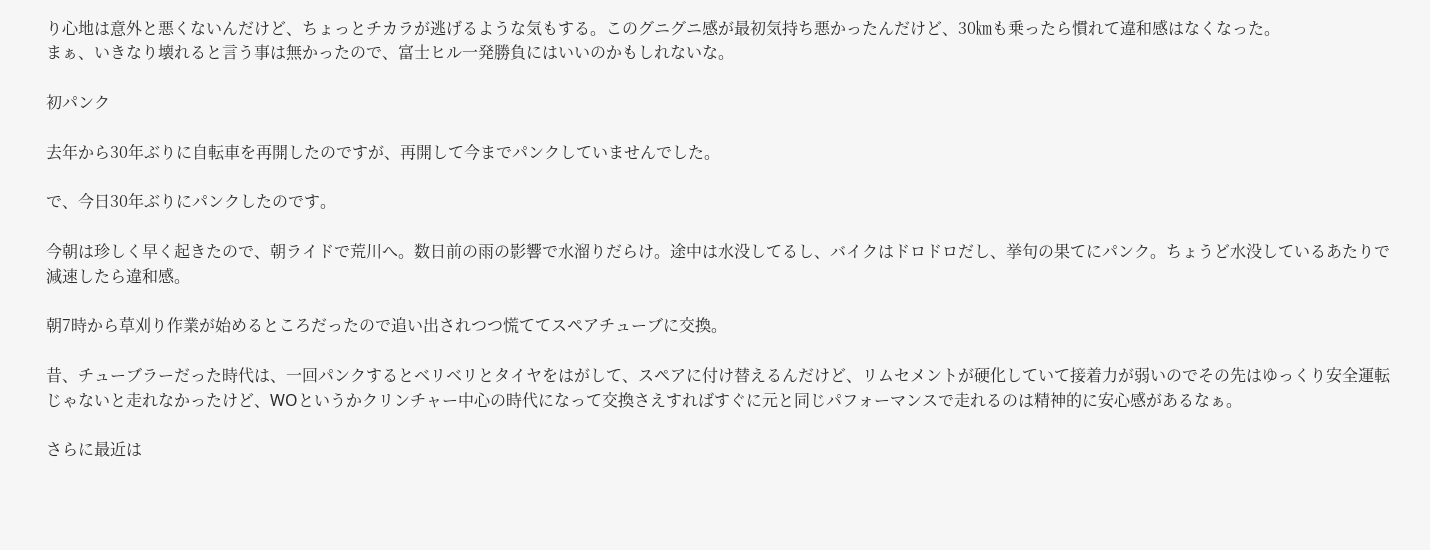り心地は意外と悪くないんだけど、ちょっとチカラが逃げるような気もする。このグニグニ感が最初気持ち悪かったんだけど、30㎞も乗ったら慣れて違和感はなくなった。
まぁ、いきなり壊れると言う事は無かったので、富士ヒル一発勝負にはいいのかもしれないな。

初パンク

去年から30年ぶりに自転車を再開したのですが、再開して今までパンクしていませんでした。

で、今日30年ぶりにパンクしたのです。

今朝は珍しく早く起きたので、朝ライドで荒川へ。数日前の雨の影響で水溜りだらけ。途中は水没してるし、バイクはドロドロだし、挙句の果てにパンク。ちょうど水没しているあたりで減速したら違和感。

朝7時から草刈り作業が始めるところだったので追い出されつつ慌ててスペアチューブに交換。

昔、チューブラーだった時代は、一回パンクするとベリベリとタイヤをはがして、スペアに付け替えるんだけど、リムセメントが硬化していて接着力が弱いのでその先はゆっくり安全運転じゃないと走れなかったけど、WOというかクリンチャー中心の時代になって交換さえすればすぐに元と同じパフォーマンスで走れるのは精神的に安心感があるなぁ。

さらに最近は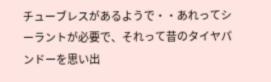チューブレスがあるようで・・あれってシーラントが必要で、それって昔のタイヤパンドーを思い出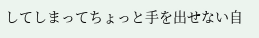してしまってちょっと手を出せない自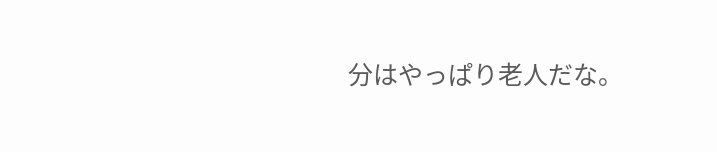分はやっぱり老人だな。